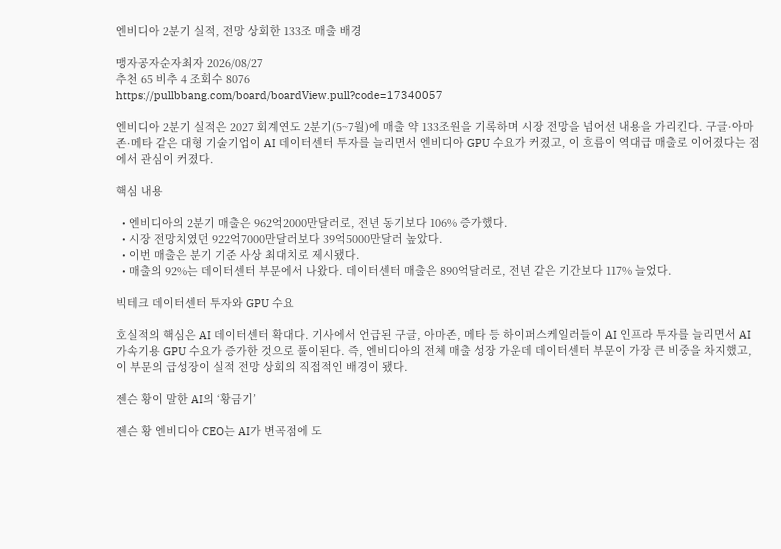엔비디아 2분기 실적, 전망 상회한 133조 매출 배경

맹자공자순자최자 2026/08/27
추천 65 비추 4 조회수 8076
https://pullbbang.com/board/boardView.pull?code=17340057

엔비디아 2분기 실적은 2027 회계연도 2분기(5~7월)에 매출 약 133조원을 기록하며 시장 전망을 넘어선 내용을 가리킨다. 구글·아마존·메타 같은 대형 기술기업이 AI 데이터센터 투자를 늘리면서 엔비디아 GPU 수요가 커졌고, 이 흐름이 역대급 매출로 이어졌다는 점에서 관심이 커졌다.

핵심 내용

  • 엔비디아의 2분기 매출은 962억2000만달러로, 전년 동기보다 106% 증가했다.
  • 시장 전망치였던 922억7000만달러보다 39억5000만달러 높았다.
  • 이번 매출은 분기 기준 사상 최대치로 제시됐다.
  • 매출의 92%는 데이터센터 부문에서 나왔다. 데이터센터 매출은 890억달러로, 전년 같은 기간보다 117% 늘었다.

빅테크 데이터센터 투자와 GPU 수요

호실적의 핵심은 AI 데이터센터 확대다. 기사에서 언급된 구글, 아마존, 메타 등 하이퍼스케일러들이 AI 인프라 투자를 늘리면서 AI 가속기용 GPU 수요가 증가한 것으로 풀이된다. 즉, 엔비디아의 전체 매출 성장 가운데 데이터센터 부문이 가장 큰 비중을 차지했고, 이 부문의 급성장이 실적 전망 상회의 직접적인 배경이 됐다.

젠슨 황이 말한 AI의 ‘황금기’

젠슨 황 엔비디아 CEO는 AI가 변곡점에 도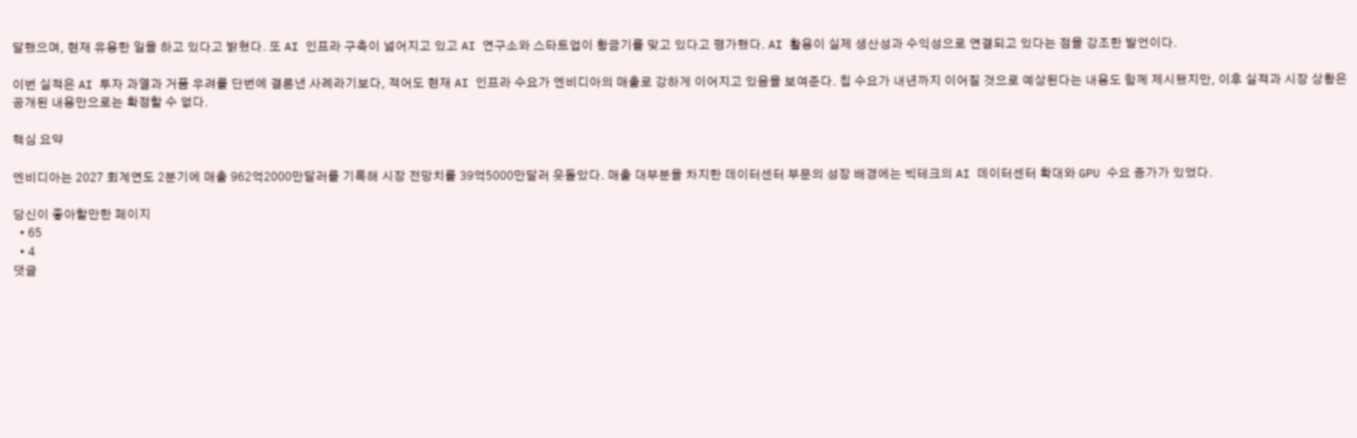달했으며, 현재 유용한 일을 하고 있다고 밝혔다. 또 AI 인프라 구축이 넓어지고 있고 AI 연구소와 스타트업이 황금기를 맞고 있다고 평가했다. AI 활용이 실제 생산성과 수익성으로 연결되고 있다는 점을 강조한 발언이다.

이번 실적은 AI 투자 과열과 거품 우려를 단번에 결론낸 사례라기보다, 적어도 현재 AI 인프라 수요가 엔비디아의 매출로 강하게 이어지고 있음을 보여준다. 칩 수요가 내년까지 이어질 것으로 예상된다는 내용도 함께 제시됐지만, 이후 실적과 시장 상황은 공개된 내용만으로는 확정할 수 없다.

핵심 요약

엔비디아는 2027 회계연도 2분기에 매출 962억2000만달러를 기록해 시장 전망치를 39억5000만달러 웃돌았다. 매출 대부분을 차지한 데이터센터 부문의 성장 배경에는 빅테크의 AI 데이터센터 확대와 GPU 수요 증가가 있었다.

당신이 좋아할만한 페이지
  • 65
  • 4
댓글